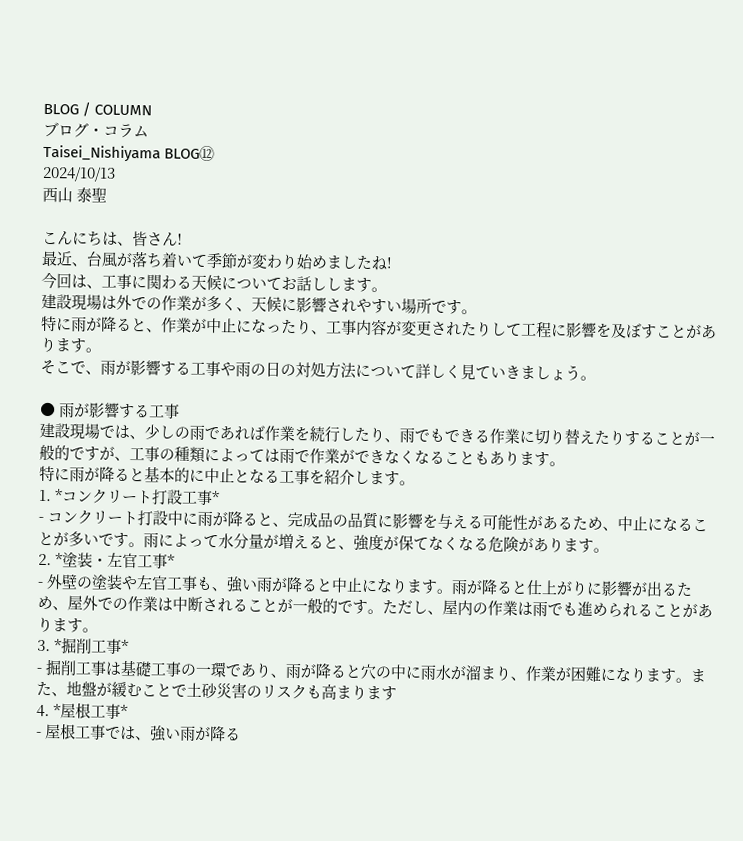BLOG / COLUMN
ブログ・コラム
Taisei_Nishiyama BLOG⑫
2024/10/13
西山 泰聖

こんにちは、皆さん!
最近、台風が落ち着いて季節が変わり始めましたね!
今回は、工事に関わる天候についてお話しします。
建設現場は外での作業が多く、天候に影響されやすい場所です。
特に雨が降ると、作業が中止になったり、工事内容が変更されたりして工程に影響を及ぼすことがあります。
そこで、雨が影響する工事や雨の日の対処方法について詳しく見ていきましょう。

● 雨が影響する工事
建設現場では、少しの雨であれば作業を続行したり、雨でもできる作業に切り替えたりすることが一般的ですが、工事の種類によっては雨で作業ができなくなることもあります。
特に雨が降ると基本的に中止となる工事を紹介します。
1. *コンクリート打設工事*
- コンクリート打設中に雨が降ると、完成品の品質に影響を与える可能性があるため、中止になることが多いです。雨によって水分量が増えると、強度が保てなくなる危険があります。
2. *塗装・左官工事*
- 外壁の塗装や左官工事も、強い雨が降ると中止になります。雨が降ると仕上がりに影響が出るため、屋外での作業は中断されることが一般的です。ただし、屋内の作業は雨でも進められることがあります。
3. *掘削工事*
- 掘削工事は基礎工事の一環であり、雨が降ると穴の中に雨水が溜まり、作業が困難になります。また、地盤が緩むことで土砂災害のリスクも高まります
4. *屋根工事*
- 屋根工事では、強い雨が降る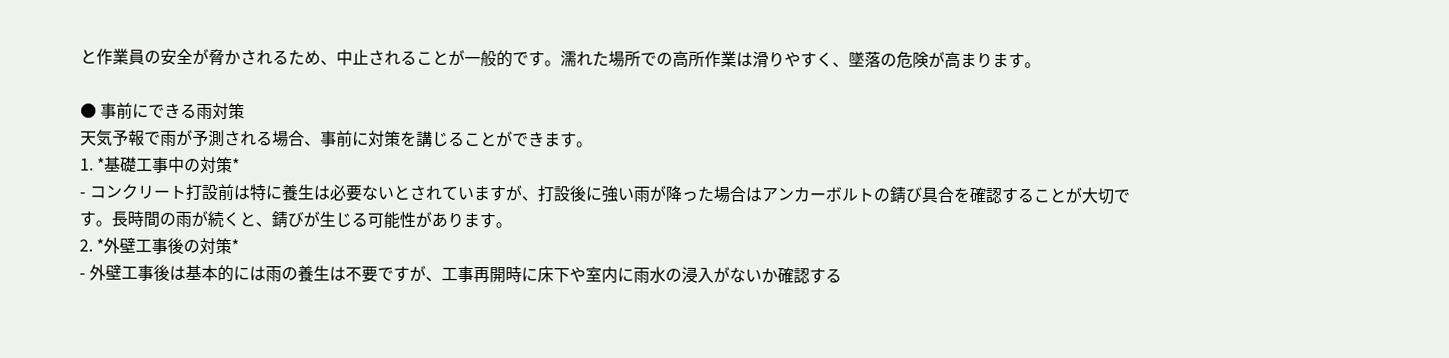と作業員の安全が脅かされるため、中止されることが一般的です。濡れた場所での高所作業は滑りやすく、墜落の危険が高まります。

● 事前にできる雨対策
天気予報で雨が予測される場合、事前に対策を講じることができます。
1. *基礎工事中の対策*
- コンクリート打設前は特に養生は必要ないとされていますが、打設後に強い雨が降った場合はアンカーボルトの錆び具合を確認することが大切です。長時間の雨が続くと、錆びが生じる可能性があります。
2. *外壁工事後の対策*
- 外壁工事後は基本的には雨の養生は不要ですが、工事再開時に床下や室内に雨水の浸入がないか確認する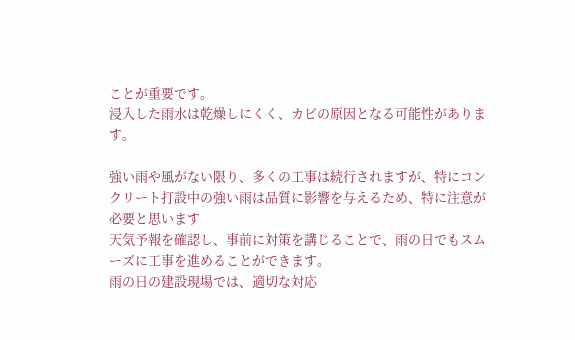ことが重要です。
浸入した雨水は乾燥しにくく、カビの原因となる可能性があります。

強い雨や風がない限り、多くの工事は続行されますが、特にコンクリート打設中の強い雨は品質に影響を与えるため、特に注意が必要と思います
天気予報を確認し、事前に対策を講じることで、雨の日でもスムーズに工事を進めることができます。
雨の日の建設現場では、適切な対応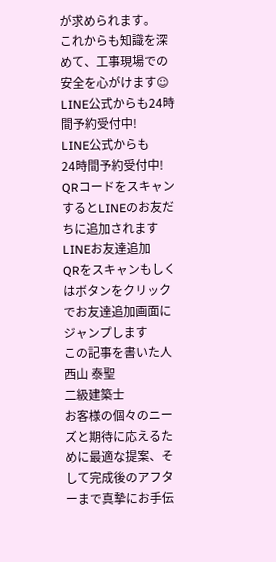が求められます。
これからも知識を深めて、工事現場での安全を心がけます☺
LINE公式からも24時間予約受付中!
LINE公式からも
24時間予約受付中!
QRコードをスキャンするとLINEのお友だちに追加されます
LINEお友達追加
QRをスキャンもしくはボタンをクリックでお友達追加画面にジャンプします
この記事を書いた人
西山 泰聖
二級建築士
お客様の個々のニーズと期待に応えるために最適な提案、そして完成後のアフターまで真摯にお手伝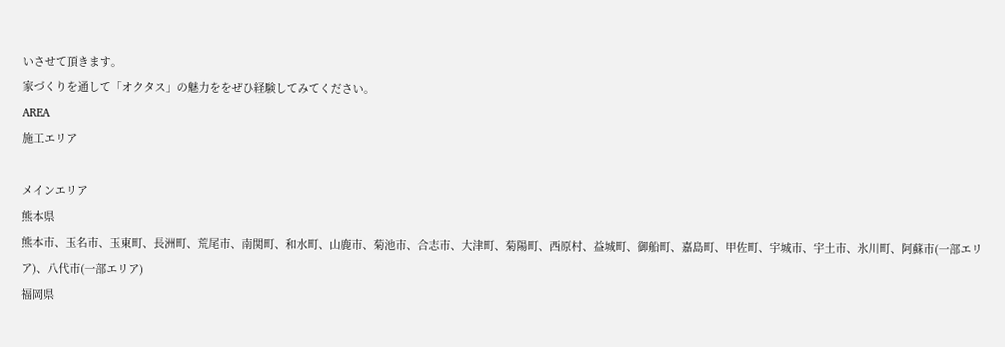いさせて頂きます。
家づくりを通して「オクタス」の魅力ををぜひ経験してみてください。
AREA
施工エリア

メインエリア
熊本県
熊本市、玉名市、玉東町、長洲町、荒尾市、南関町、和水町、山鹿市、菊池市、合志市、大津町、菊陽町、西原村、益城町、御船町、嘉島町、甲佐町、宇城市、宇土市、氷川町、阿蘇市(一部エリア)、八代市(一部エリア)
福岡県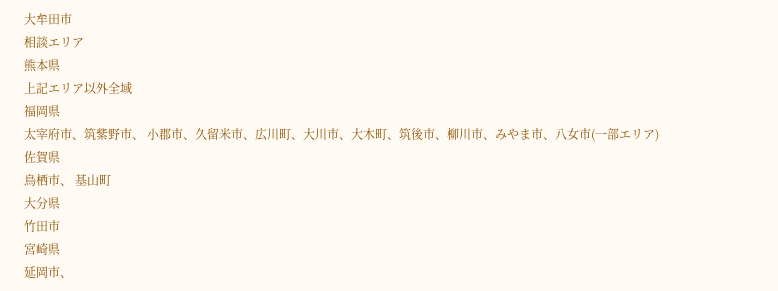大牟田市
相談エリア
熊本県
上記エリア以外全域
福岡県
太宰府市、筑紫野市、 小郡市、久留米市、広川町、大川市、大木町、筑後市、柳川市、みやま市、八女市(一部エリア)
佐賀県
鳥栖市、 基山町
大分県
竹田市
宮崎県
延岡市、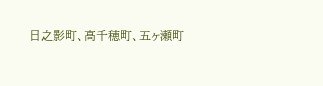日之影町、高千穂町、五ヶ瀬町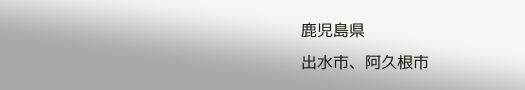鹿児島県
出水市、阿久根市